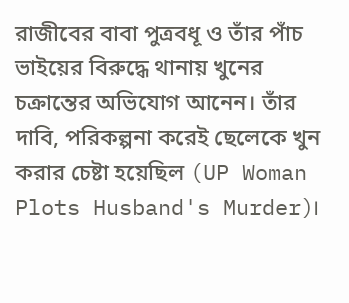রাজীবের বাবা পুত্রবধূ ও তাঁর পাঁচ ভাইয়ের বিরুদ্ধে থানায় খুনের চক্রান্তের অভিযোগ আনেন। তাঁর দাবি, পরিকল্পনা করেই ছেলেকে খুন করার চেষ্টা হয়েছিল (UP Woman Plots Husband's Murder)।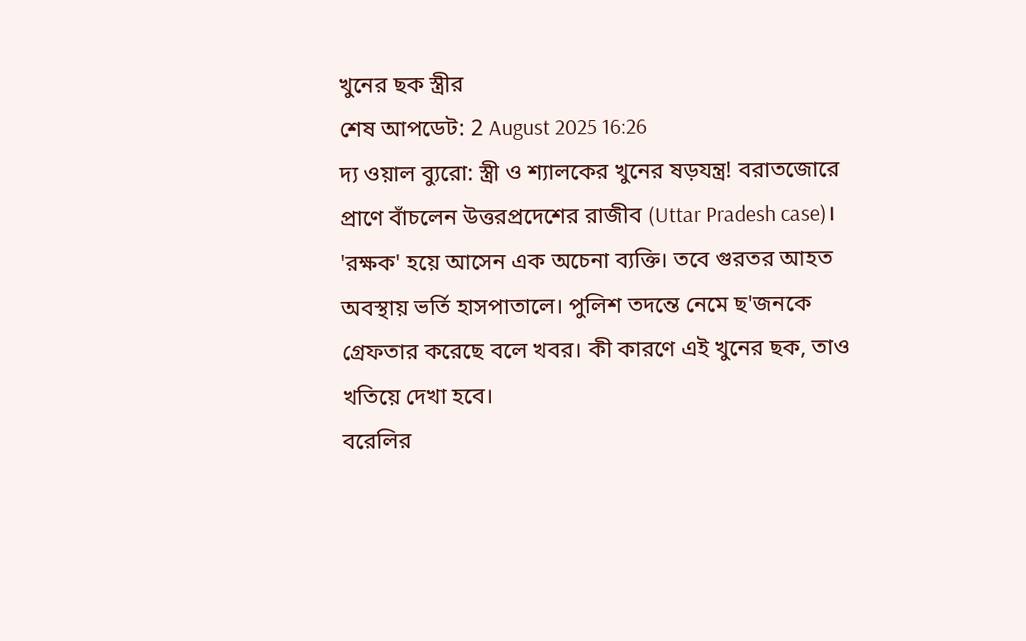খুনের ছক স্ত্রীর
শেষ আপডেট: 2 August 2025 16:26
দ্য ওয়াল ব্যুরো: স্ত্রী ও শ্যালকের খুনের ষড়যন্ত্র! বরাতজোরে প্রাণে বাঁচলেন উত্তরপ্রদেশের রাজীব (Uttar Pradesh case)। 'রক্ষক' হয়ে আসেন এক অচেনা ব্যক্তি। তবে গুরতর আহত অবস্থায় ভর্তি হাসপাতালে। পুলিশ তদন্তে নেমে ছ'জনকে গ্রেফতার করেছে বলে খবর। কী কারণে এই খুনের ছক, তাও খতিয়ে দেখা হবে।
বরেলির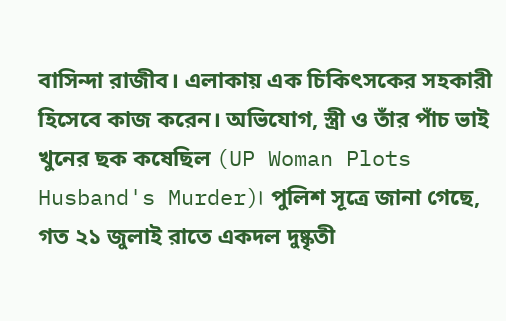বাসিন্দা রাজীব। এলাকায় এক চিকিৎসকের সহকারী হিসেবে কাজ করেন। অভিযোগ, স্ত্রী ও তাঁর পাঁচ ভাই খুনের ছক কষেছিল (UP Woman Plots Husband's Murder)। পুলিশ সূত্রে জানা গেছে, গত ২১ জুলাই রাতে একদল দুষ্কৃতী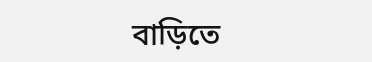বাড়িতে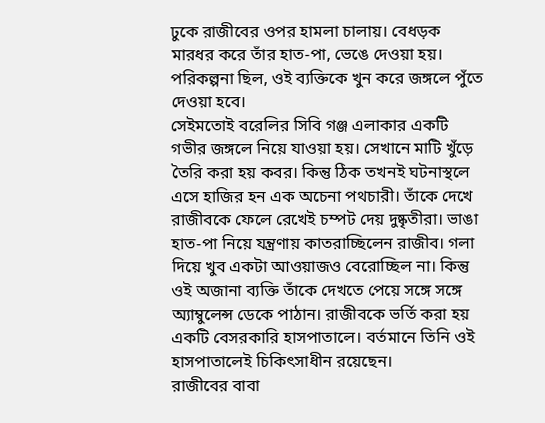ঢুকে রাজীবের ওপর হামলা চালায়। বেধড়ক মারধর করে তাঁর হাত-পা, ভেঙে দেওয়া হয়। পরিকল্পনা ছিল, ওই ব্যক্তিকে খুন করে জঙ্গলে পুঁতে দেওয়া হবে।
সেইমতোই বরেলির সিবি গঞ্জ এলাকার একটি গভীর জঙ্গলে নিয়ে যাওয়া হয়। সেখানে মাটি খুঁড়ে তৈরি করা হয় কবর। কিন্তু ঠিক তখনই ঘটনাস্থলে এসে হাজির হন এক অচেনা পথচারী। তাঁকে দেখে রাজীবকে ফেলে রেখেই চম্পট দেয় দুষ্কৃতীরা। ভাঙা হাত-পা নিয়ে যন্ত্রণায় কাতরাচ্ছিলেন রাজীব। গলা দিয়ে খুব একটা আওয়াজও বেরোচ্ছিল না। কিন্তু ওই অজানা ব্যক্তি তাঁকে দেখতে পেয়ে সঙ্গে সঙ্গে অ্যাম্বুলেন্স ডেকে পাঠান। রাজীবকে ভর্তি করা হয় একটি বেসরকারি হাসপাতালে। বর্তমানে তিনি ওই হাসপাতালেই চিকিৎসাধীন রয়েছেন।
রাজীবের বাবা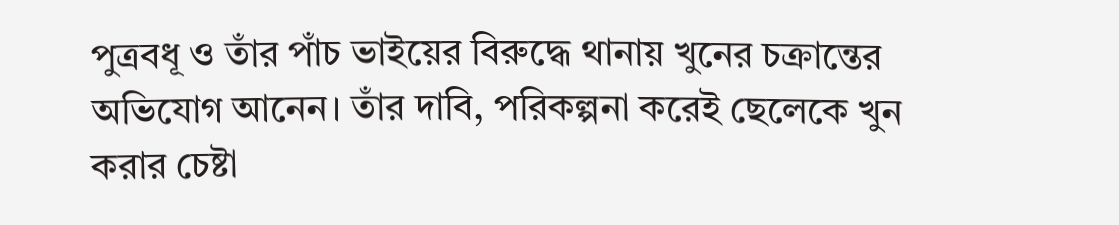পুত্রবধূ ও তাঁর পাঁচ ভাইয়ের বিরুদ্ধে থানায় খুনের চক্রান্তের অভিযোগ আনেন। তাঁর দাবি, পরিকল্পনা করেই ছেলেকে খুন করার চেষ্টা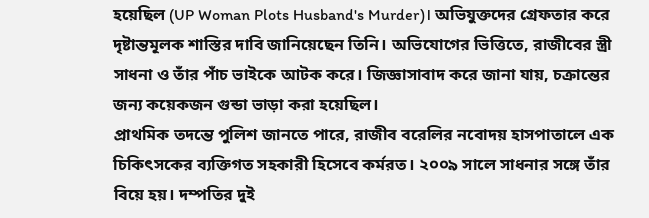হয়েছিল (UP Woman Plots Husband's Murder)। অভিযুক্তদের গ্রেফতার করে দৃষ্টান্তমূলক শাস্তির দাবি জানিয়েছেন তিনি। অভিযোগের ভিত্তিতে, রাজীবের স্ত্রী সাধনা ও তাঁর পাঁচ ভাইকে আটক করে। জিজ্ঞাসাবাদ করে জানা যায়, চক্রান্তের জন্য কয়েকজন গুন্ডা ভাড়া করা হয়েছিল।
প্রাথমিক তদন্তে পুলিশ জানতে পারে, রাজীব বরেলির নবোদয় হাসপাতালে এক চিকিৎসকের ব্যক্তিগত সহকারী হিসেবে কর্মরত। ২০০৯ সালে সাধনার সঙ্গে তাঁর বিয়ে হয়। দম্পতির দুই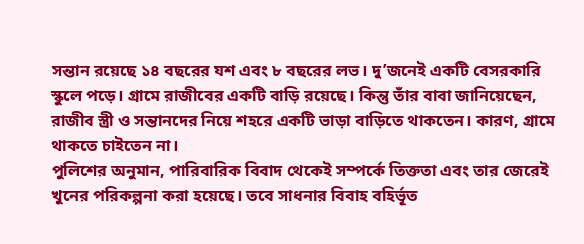সন্তান রয়েছে ১৪ বছরের যশ এবং ৮ বছরের লভ। দু’জনেই একটি বেসরকারি স্কুলে পড়ে। গ্রামে রাজীবের একটি বাড়ি রয়েছে। কিন্তু তাঁর বাবা জানিয়েছেন, রাজীব স্ত্রী ও সন্তানদের নিয়ে শহরে একটি ভাড়া বাড়িতে থাকতেন। কারণ, গ্রামে থাকতে চাইতেন না।
পুলিশের অনুমান, পারিবারিক বিবাদ থেকেই সম্পর্কে তিক্ততা এবং তার জেরেই খুনের পরিকল্পনা করা হয়েছে। তবে সাধনার বিবাহ বহির্ভূত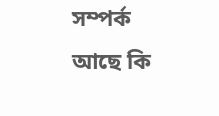সম্পর্ক আছে কি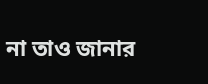না তাও জানার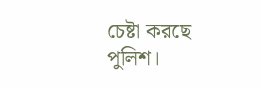চেষ্টা করছে পুলিশ।